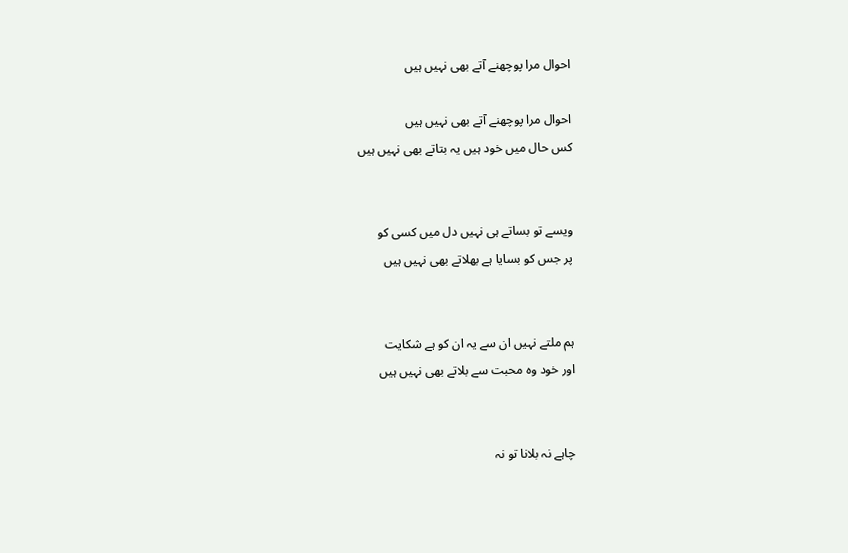احوال مرا پوچھنے آتے بھی نہیں ہیں

احوال مرا پوچھنے آتے بھی نہیں ہیں
کس حال میں خود ہیں یہ بتاتے بھی نہیں ہیں


ویسے تو بساتے ہی نہیں دل میں کسی کو
پر جس کو بسایا ہے بھلاتے بھی نہیں ہیں


ہم ملتے نہیں ان سے یہ ان کو ہے شکایت
اور خود وہ محبت سے بلاتے بھی نہیں ہیں


چاہے نہ بلانا تو نہ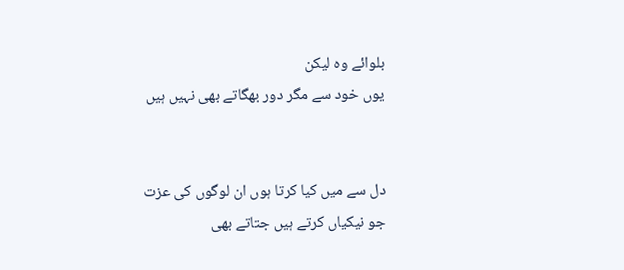بلوائے وہ لیکن
یوں خود سے مگر دور بھگاتے بھی نہیں ہیں


دل سے میں کیا کرتا ہوں ان لوگوں کی عزت
جو نیکیاں کرتے ہیں جتاتے بھی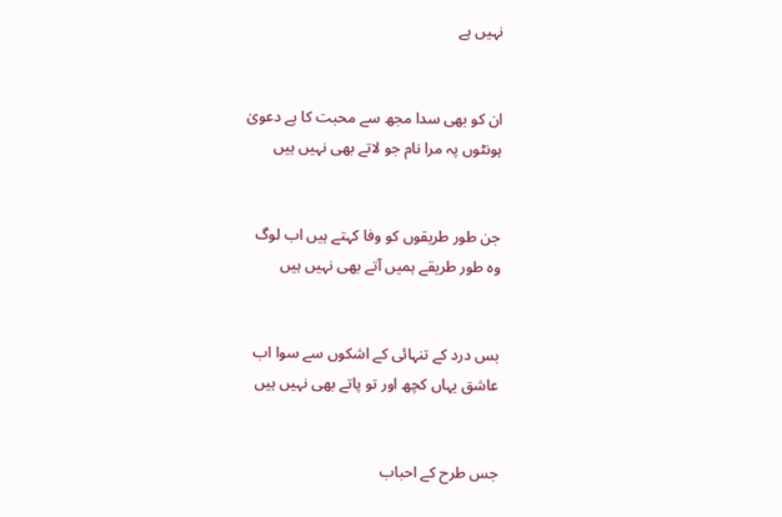نہیں ہے


ان کو بھی سدا مجھ سے محبت کا ہے دعویٰ
ہونٹوں پہ مرا نام جو لاتے بھی نہیں ہیں


جن طور طریقوں کو وفا کہتے ہیں اب لوگ
وہ طور طریقے ہمیں آتے بھی نہیں ہیں


بس درد کے تنہائی کے اشکوں سے سوا اب
عاشق یہاں کچھ اور تو پاتے بھی نہیں ہیں


جس طرح کے احباب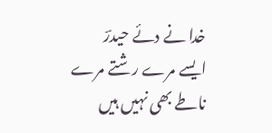خدا نے دئے حیدرؔ
ایسے مرے رشتے مرے ناطے بھی نہیں ہیں